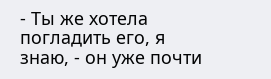- Ты же хотела погладить его, я знаю, - он уже почти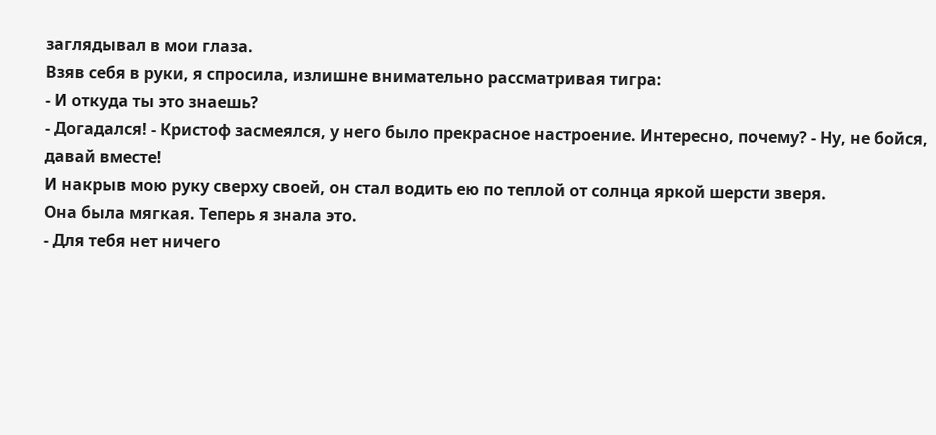заглядывал в мои глаза.
Взяв себя в руки, я спросила, излишне внимательно рассматривая тигра:
- И откуда ты это знаешь?
- Догадался! - Кристоф засмеялся, у него было прекрасное настроение. Интересно, почему? - Ну, не бойся, давай вместе!
И накрыв мою руку сверху своей, он стал водить ею по теплой от солнца яркой шерсти зверя.
Она была мягкая. Теперь я знала это.
- Для тебя нет ничего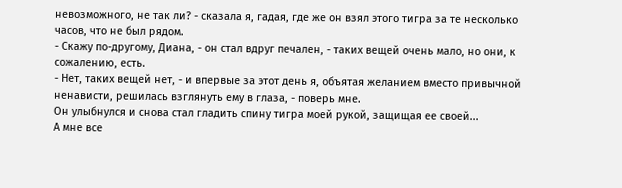невозможного, не так ли? - сказала я, гадая, где же он взял этого тигра за те несколько часов, что не был рядом.
- Скажу по-другому, Диана, - он стал вдруг печален, - таких вещей очень мало, но они, к сожалению, есть.
- Нет, таких вещей нет, - и впервые за этот день я, объятая желанием вместо привычной ненависти, решилась взглянуть ему в глаза, - поверь мне.
Он улыбнулся и снова стал гладить спину тигра моей рукой, защищая ее своей...
А мне все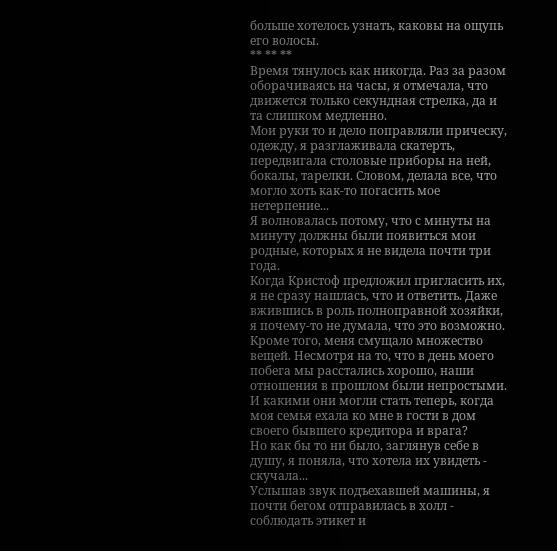больше хотелось узнать, каковы на ощупь его волосы.
** ** **
Время тянулось как никогда. Раз за разом оборачиваясь на часы, я отмечала, что движется только секундная стрелка, да и та слишком медленно.
Мои руки то и дело поправляли прическу, одежду, я разглаживала скатерть, передвигала столовые приборы на ней, бокалы, тарелки. Словом, делала все, что могло хоть как-то погасить мое нетерпение...
Я волновалась потому, что с минуты на минуту должны были появиться мои родные, которых я не видела почти три года.
Когда Кристоф предложил пригласить их, я не сразу нашлась, что и ответить. Даже вжившись в роль полноправной хозяйки, я почему-то не думала, что это возможно. Кроме того, меня смущало множество вещей. Несмотря на то, что в день моего побега мы расстались хорошо, наши отношения в прошлом были непростыми. И какими они могли стать теперь, когда моя семья ехала ко мне в гости в дом своего бывшего кредитора и врага?
Но как бы то ни было, заглянув себе в душу, я поняла, что хотела их увидеть - скучала...
Услышав звук подъехавшей машины, я почти бегом отправилась в холл - соблюдать этикет и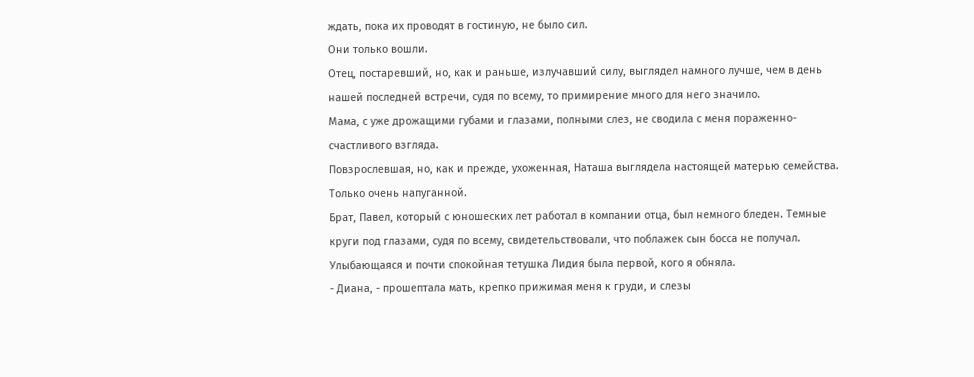ждать, пока их проводят в гостиную, не было сил.
Они только вошли.
Отец, постаревший, но, как и раньше, излучавший силу, выглядел намного лучше, чем в день нашей последней встречи, судя по всему, то примирение много для него значило.
Мама, с уже дрожащими губами и глазами, полными слез, не сводила с меня пораженно-счастливого взгляда.
Повзрослевшая, но, как и прежде, ухоженная, Наташа выглядела настоящей матерью семейства. Только очень напуганной.
Брат, Павел, который с юношеских лет работал в компании отца, был немного бледен. Темные круги под глазами, судя по всему, свидетельствовали, что поблажек сын босса не получал.
Улыбающаяся и почти спокойная тетушка Лидия была первой, кого я обняла.
- Диана, - прошептала мать, крепко прижимая меня к груди, и слезы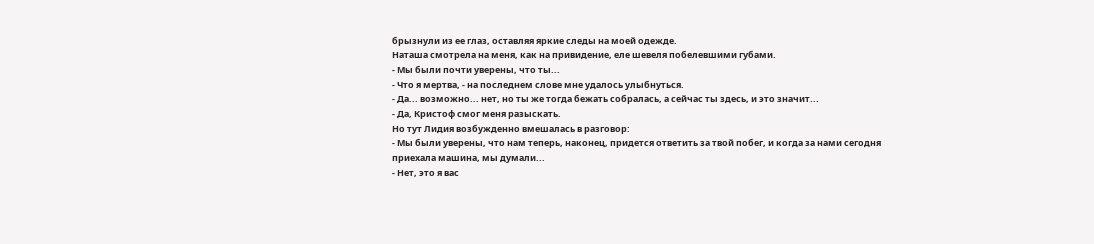брызнули из ее глаз, оставляя яркие следы на моей одежде.
Наташа смотрела на меня, как на привидение, еле шевеля побелевшими губами.
- Мы были почти уверены, что ты...
- Что я мертва, - на последнем слове мне удалось улыбнуться.
- Да... возможно... нет, но ты же тогда бежать собралась, а сейчас ты здесь, и это значит...
- Да, Кристоф смог меня разыскать.
Но тут Лидия возбужденно вмешалась в разговор:
- Мы были уверены, что нам теперь, наконец, придется ответить за твой побег, и когда за нами сегодня приехала машина, мы думали...
- Нет, это я вас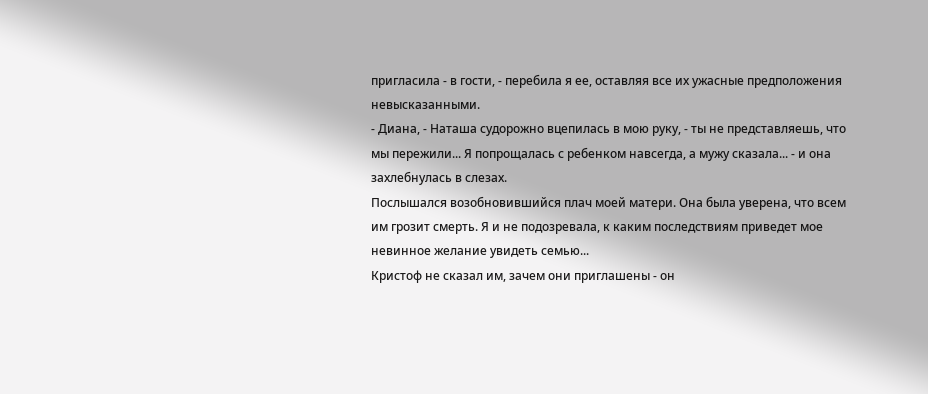пригласила - в гости, - перебила я ее, оставляя все их ужасные предположения невысказанными.
- Диана, - Наташа судорожно вцепилась в мою руку, - ты не представляешь, что мы пережили... Я попрощалась с ребенком навсегда, а мужу сказала... - и она захлебнулась в слезах.
Послышался возобновившийся плач моей матери. Она была уверена, что всем им грозит смерть. Я и не подозревала, к каким последствиям приведет мое невинное желание увидеть семью...
Кристоф не сказал им, зачем они приглашены - он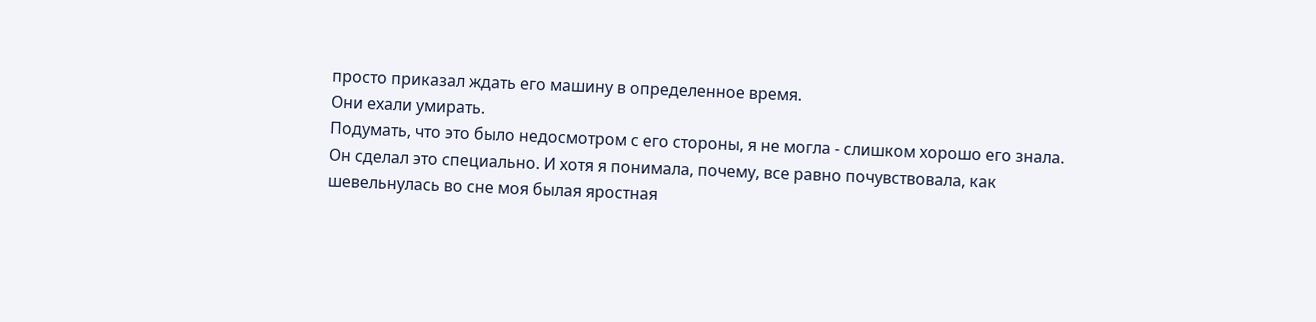просто приказал ждать его машину в определенное время.
Они ехали умирать.
Подумать, что это было недосмотром с его стороны, я не могла - слишком хорошо его знала. Он сделал это специально. И хотя я понимала, почему, все равно почувствовала, как шевельнулась во сне моя былая яростная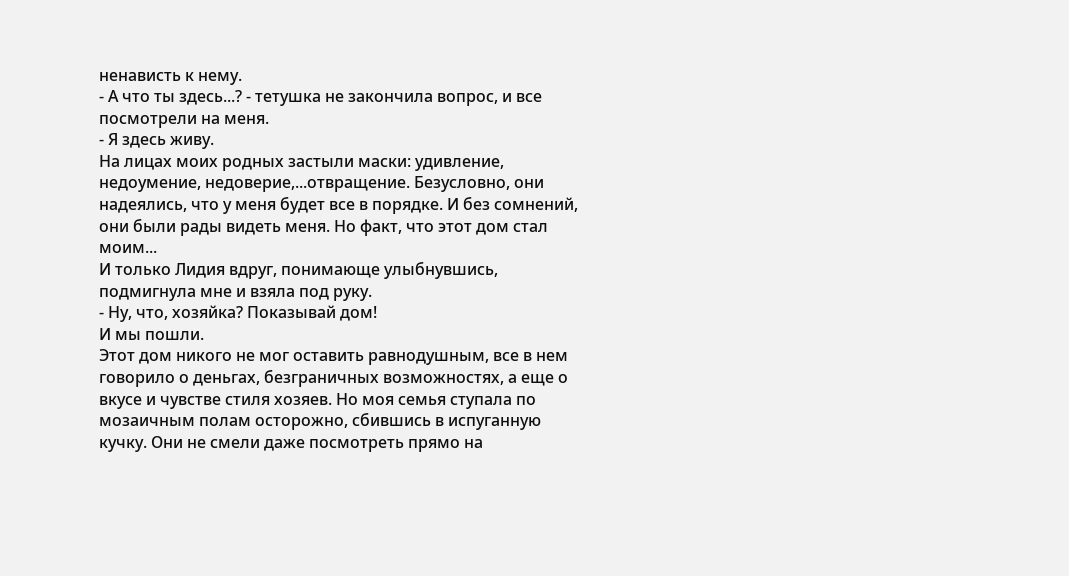ненависть к нему.
- А что ты здесь...? - тетушка не закончила вопрос, и все посмотрели на меня.
- Я здесь живу.
На лицах моих родных застыли маски: удивление, недоумение, недоверие,...отвращение. Безусловно, они надеялись, что у меня будет все в порядке. И без сомнений, они были рады видеть меня. Но факт, что этот дом стал моим...
И только Лидия вдруг, понимающе улыбнувшись, подмигнула мне и взяла под руку.
- Ну, что, хозяйка? Показывай дом!
И мы пошли.
Этот дом никого не мог оставить равнодушным, все в нем говорило о деньгах, безграничных возможностях, а еще о вкусе и чувстве стиля хозяев. Но моя семья ступала по мозаичным полам осторожно, сбившись в испуганную кучку. Они не смели даже посмотреть прямо на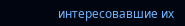интересовавшие их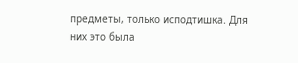предметы, только исподтишка. Для них это была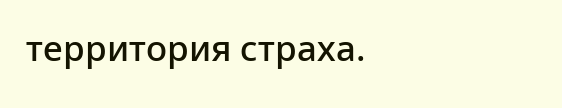территория страха.